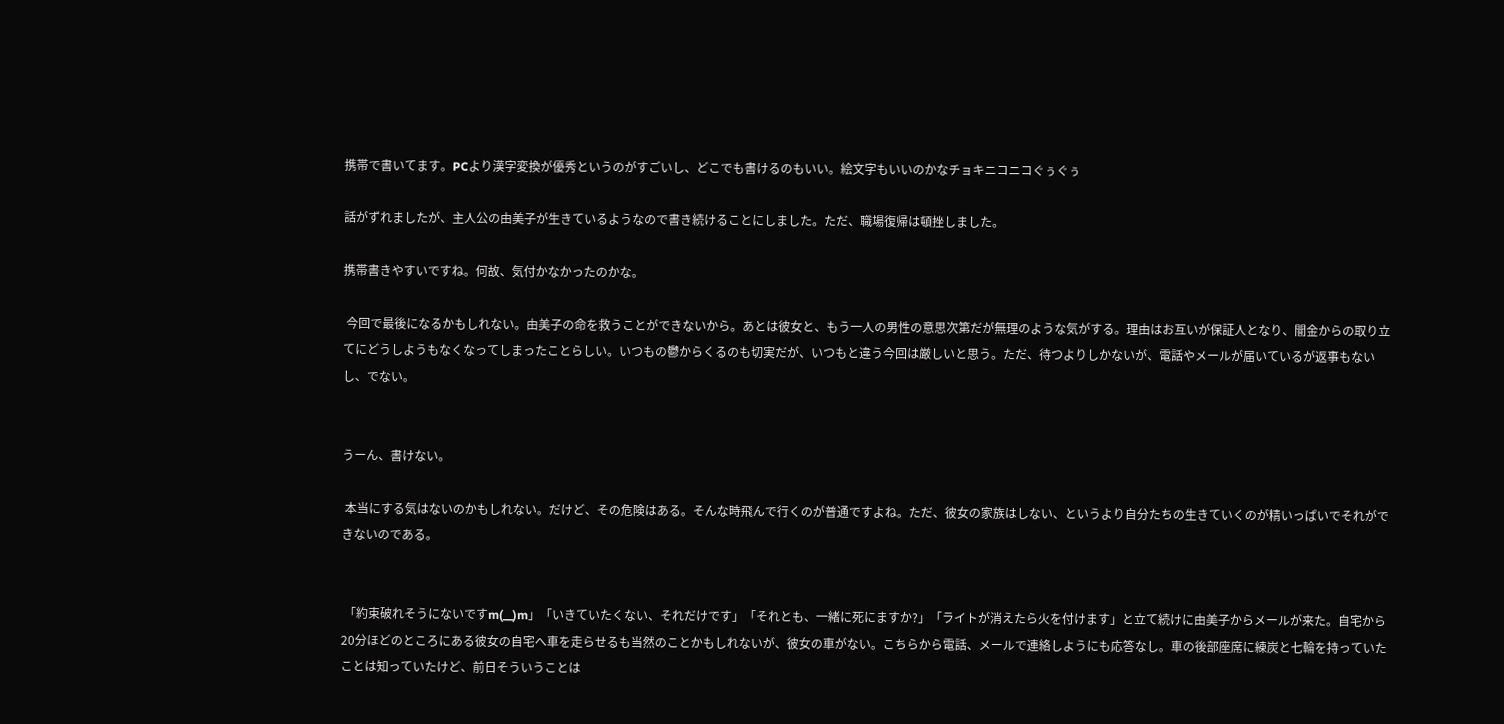携帯で書いてます。PCより漢字変換が優秀というのがすごいし、どこでも書けるのもいい。絵文字もいいのかなチョキニコニコぐぅぐぅ

話がずれましたが、主人公の由美子が生きているようなので書き続けることにしました。ただ、職場復帰は頓挫しました。

携帯書きやすいですね。何故、気付かなかったのかな。

 今回で最後になるかもしれない。由美子の命を救うことができないから。あとは彼女と、もう一人の男性の意思次第だが無理のような気がする。理由はお互いが保証人となり、闇金からの取り立てにどうしようもなくなってしまったことらしい。いつもの鬱からくるのも切実だが、いつもと違う今回は厳しいと思う。ただ、待つよりしかないが、電話やメールが届いているが返事もないし、でない。


うーん、書けない。

 本当にする気はないのかもしれない。だけど、その危険はある。そんな時飛んで行くのが普通ですよね。ただ、彼女の家族はしない、というより自分たちの生きていくのが精いっぱいでそれができないのである。


 「約束破れそうにないですm(__)m」「いきていたくない、それだけです」「それとも、一緒に死にますか?」「ライトが消えたら火を付けます」と立て続けに由美子からメールが来た。自宅から20分ほどのところにある彼女の自宅へ車を走らせるも当然のことかもしれないが、彼女の車がない。こちらから電話、メールで連絡しようにも応答なし。車の後部座席に練炭と七輪を持っていたことは知っていたけど、前日そういうことは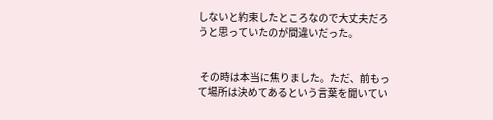しないと約束したところなので大丈夫だろうと思っていたのが間違いだった。


 その時は本当に焦りました。ただ、前もって場所は決めてあるという言葉を聞いてい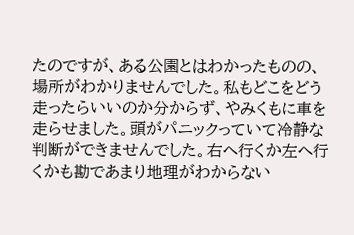たのですが、ある公園とはわかったものの、場所がわかりませんでした。私もどこをどう走ったらいいのか分からず、やみくもに車を走らせました。頭がパニックっていて冷静な判断ができませんでした。右へ行くか左へ行くかも勘であまり地理がわからない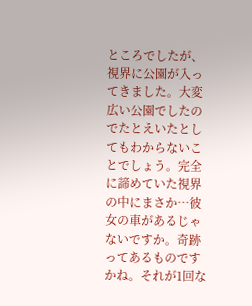ところでしたが、視界に公園が入ってきました。大変広い公園でしたのでたとえいたとしてもわからないことでしょう。完全に諦めていた視界の中にまさか…彼女の車があるじゃないですか。奇跡ってあるものですかね。それが1回な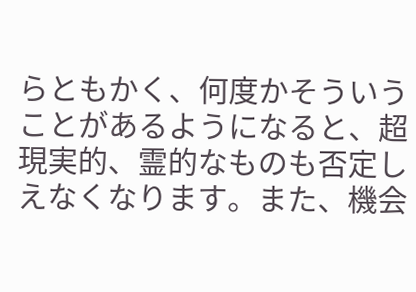らともかく、何度かそういうことがあるようになると、超現実的、霊的なものも否定しえなくなります。また、機会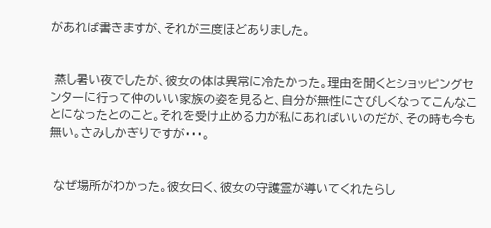があれば書きますが、それが三度ほどありました。


 蒸し暑い夜でしたが、彼女の体は異常に冷たかった。理由を聞くとショッピングセンターに行って仲のいい家族の姿を見ると、自分が無性にさびしくなってこんなことになったとのこと。それを受け止める力が私にあればいいのだが、その時も今も無い。さみしかぎりですが・・・。


 なぜ場所がわかった。彼女曰く、彼女の守護霊が導いてくれたらし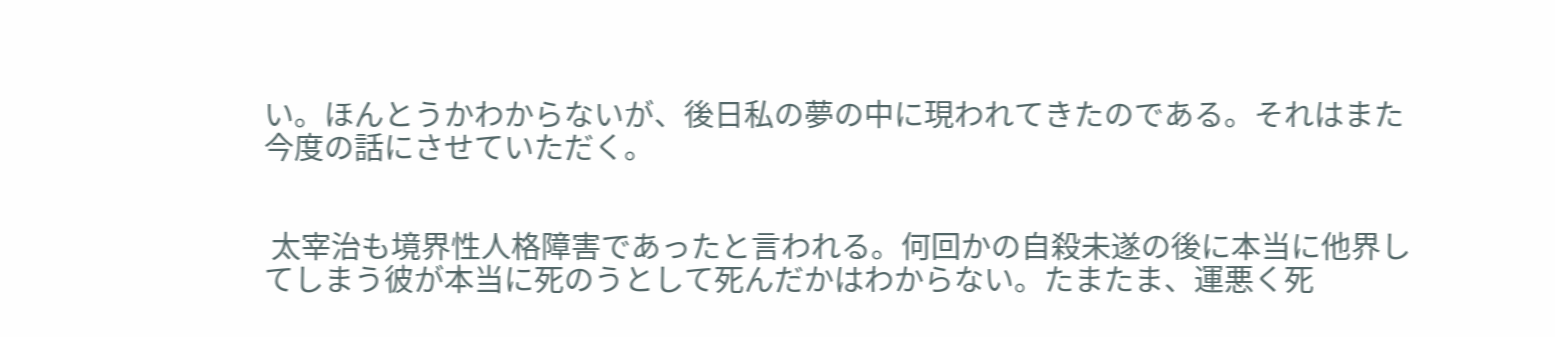い。ほんとうかわからないが、後日私の夢の中に現われてきたのである。それはまた今度の話にさせていただく。


 太宰治も境界性人格障害であったと言われる。何回かの自殺未遂の後に本当に他界してしまう彼が本当に死のうとして死んだかはわからない。たまたま、運悪く死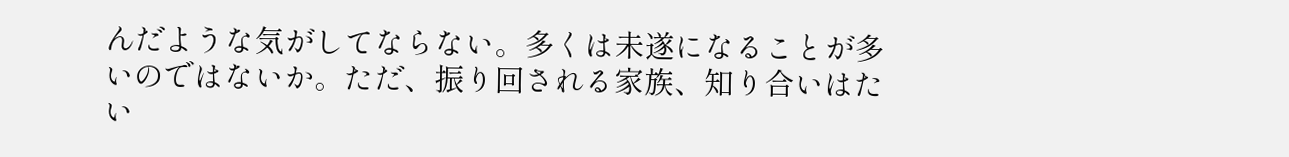んだような気がしてならない。多くは未遂になることが多いのではないか。ただ、振り回される家族、知り合いはたい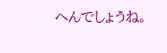へんでしょうね。